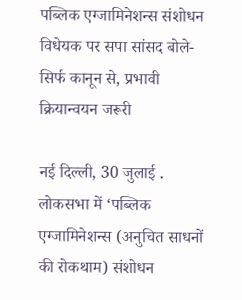पब्लिक एग्जामिनेशन्स संशोधन विधेयक पर सपा सांसद बोले-सिर्फ कानून से, प्रभावी क्रियान्वयन जरूरी

नई दिल्ली, 30 जुलाई . लोकसभा में ‘पब्लिक एग्जामिनेशन्स (अनुचित साधनों की रोकथाम) संशोधन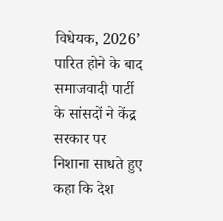विधेयक, 2026’ पारित होने के बाद समाजवादी पार्टी के सांसदों ने केंद्र सरकार पर निशाना साधते हुए कहा कि देश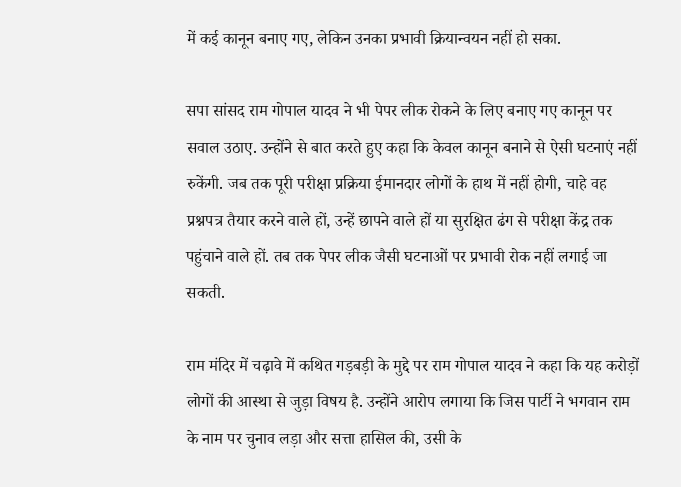में कई कानून बनाए गए, लेकिन उनका प्रभावी क्रियान्वयन नहीं हो सका.

सपा सांसद राम गोपाल यादव ने भी पेपर लीक रोकने के लिए बनाए गए कानून पर सवाल उठाए. उन्होंने से बात करते हुए कहा कि केवल कानून बनाने से ऐसी घटनाएं नहीं रुकेंगी. जब तक पूरी परीक्षा प्रक्रिया ईमानदार लोगों के हाथ में नहीं होगी, चाहे वह प्रश्नपत्र तैयार करने वाले हों, उन्हें छापने वाले हों या सुरक्षित ढंग से परीक्षा केंद्र तक पहुंचाने वाले हों. तब तक पेपर लीक जैसी घटनाओं पर प्रभावी रोक नहीं लगाई जा सकती.

राम मंदिर में चढ़ावे में कथित गड़बड़ी के मुद्दे पर राम गोपाल यादव ने कहा कि यह करोड़ों लोगों की आस्था से जुड़ा विषय है. उन्होंने आरोप लगाया कि जिस पार्टी ने भगवान राम के नाम पर चुनाव लड़ा और सत्ता हासिल की, उसी के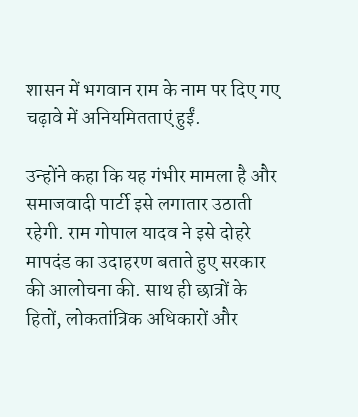शासन में भगवान राम के नाम पर दिए गए चढ़ावे में अनियमितताएं हुईं.

उन्होंने कहा कि यह गंभीर मामला है और समाजवादी पार्टी इसे लगातार उठाती रहेगी. राम गोपाल यादव ने इसे दोहरे मापदंड का उदाहरण बताते हुए सरकार की आलोचना की. साथ ही छात्रों के हितों, लोकतांत्रिक अधिकारों और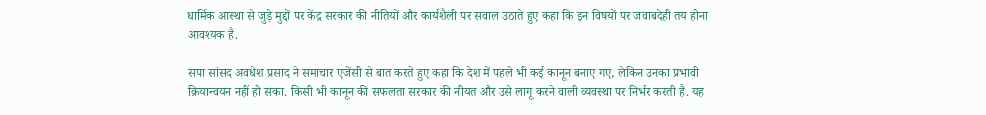धार्मिक आस्था से जुड़े मुद्दों पर केंद्र सरकार की नीतियों और कार्यशैली पर सवाल उठाते हुए कहा कि इन विषयों पर जवाबदेही तय होना आवश्यक है.

सपा सांसद अवधेश प्रसाद ने समाचार एजेंसी से बात करते हुए कहा कि देश में पहले भी कई कानून बनाए गए, लेकिन उनका प्रभावी क्रियान्वयन नहीं हो सका. किसी भी कानून की सफलता सरकार की नीयत और उसे लागू करने वाली व्यवस्था पर निर्भर करती है. यह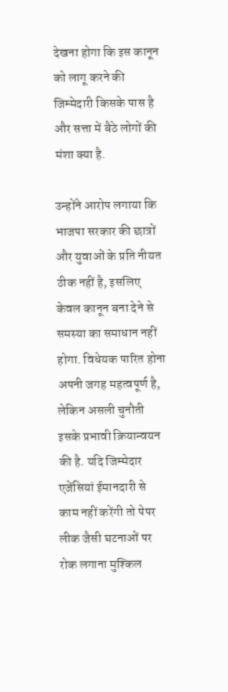देखना होगा कि इस कानून को लागू करने की जिम्मेदारी किसके पास है और सत्ता में बैठे लोगों की मंशा क्या है.

उन्होंने आरोप लगाया कि भाजपा सरकार की छात्रों और युवाओं के प्रति नीयत ठीक नहीं है, इसलिए केवल कानून बना देने से समस्या का समाधान नहीं होगा. विधेयक पारित होना अपनी जगह महत्वपूर्ण है, लेकिन असली चुनौती इसके प्रभावी क्रियान्वयन की है. यदि जिम्मेदार एजेंसियां ईमानदारी से काम नहीं करेंगी तो पेपर लीक जैसी घटनाओं पर रोक लगाना मुश्किल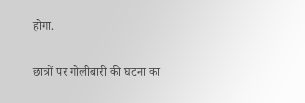होगा.

छात्रों पर गोलीबारी की घटना का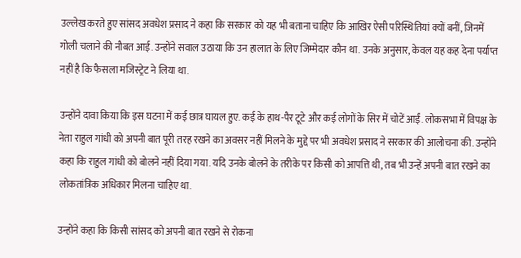उल्लेख करते हुए सांसद अवधेश प्रसाद ने कहा कि सरकार को यह भी बताना चाहिए कि आखिर ऐसी परिस्थितियां क्यों बनीं, जिनमें गोली चलाने की नौबत आई. उन्होंने सवाल उठाया कि उन हालात के लिए जिम्मेदार कौन था. उनके अनुसार, केवल यह कह देना पर्याप्त नहीं है कि फैसला मजिस्ट्रेट ने लिया था.

उन्होंने दावा किया कि इस घटना में कई छात्र घायल हुए. कई के हाथ-पैर टूटे और कई लोगों के सिर में चोटें आईं. लोकसभा में विपक्ष के नेता राहुल गांधी को अपनी बात पूरी तरह रखने का अवसर नहीं मिलने के मुद्दे पर भी अवधेश प्रसाद ने सरकार की आलोचना की. उन्होंने कहा कि राहुल गांधी को बोलने नहीं दिया गया. यदि उनके बोलने के तरीके पर किसी को आपत्ति थी, तब भी उन्हें अपनी बात रखने का लोकतांत्रिक अधिकार मिलना चाहिए था.

उन्होंने कहा कि किसी सांसद को अपनी बात रखने से रोकना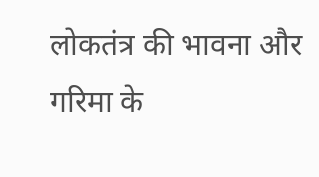लोकतंत्र की भावना और गरिमा के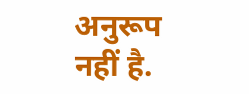अनुरूप नहीं है.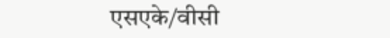एसएके/वीसी